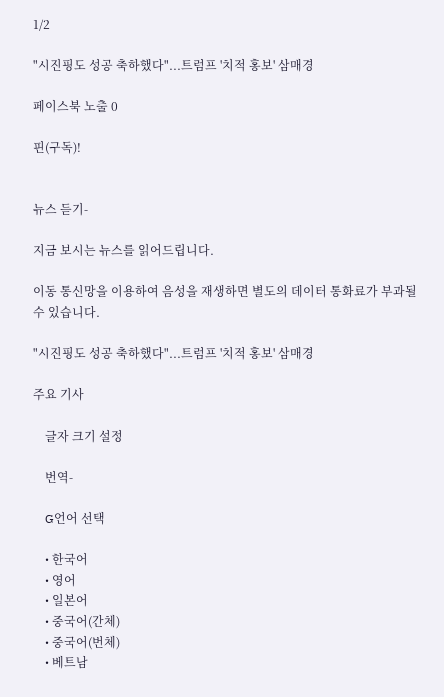1/2

"시진핑도 성공 축하했다"...트럼프 '치적 홍보' 삼매경

페이스북 노출 0

핀(구독)!


뉴스 듣기-

지금 보시는 뉴스를 읽어드립니다.

이동 통신망을 이용하여 음성을 재생하면 별도의 데이터 통화료가 부과될 수 있습니다.

"시진핑도 성공 축하했다"...트럼프 '치적 홍보' 삼매경

주요 기사

    글자 크기 설정

    번역-

    G언어 선택

    • 한국어
    • 영어
    • 일본어
    • 중국어(간체)
    • 중국어(번체)
    • 베트남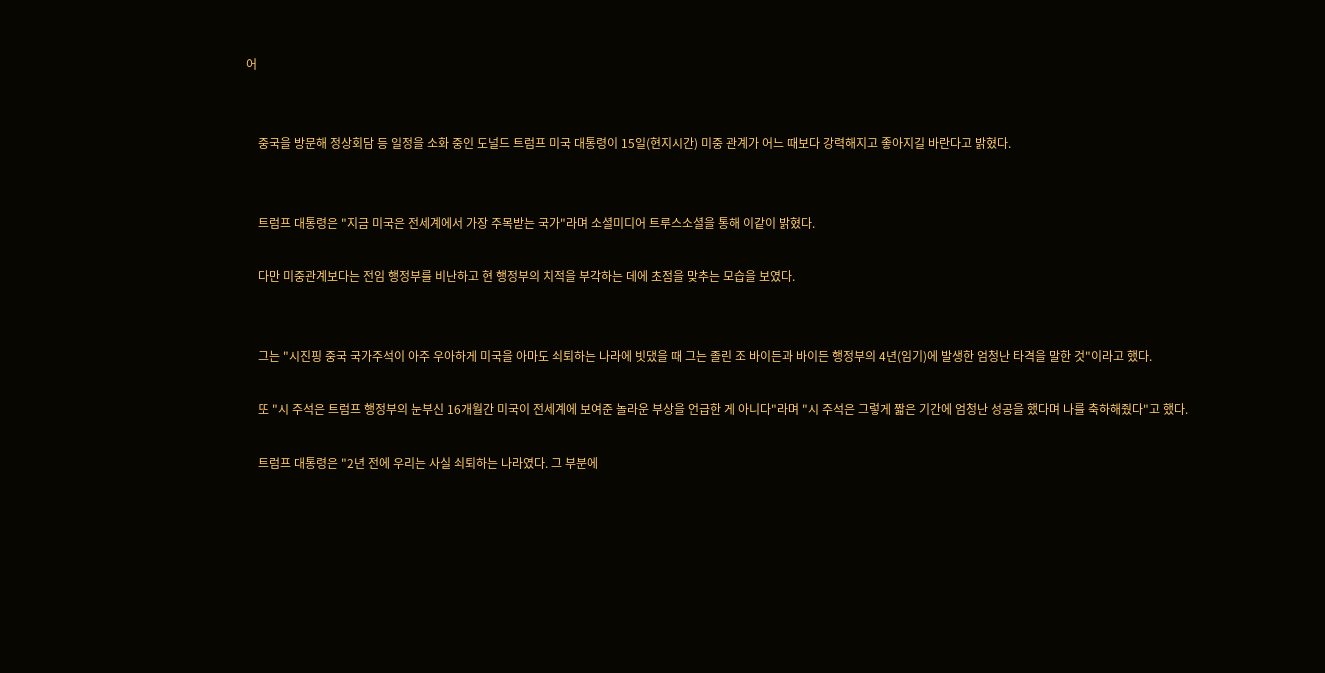어


    중국을 방문해 정상회담 등 일정을 소화 중인 도널드 트럼프 미국 대통령이 15일(현지시간) 미중 관계가 어느 때보다 강력해지고 좋아지길 바란다고 밝혔다.


    트럼프 대통령은 "지금 미국은 전세계에서 가장 주목받는 국가"라며 소셜미디어 트루스소셜을 통해 이같이 밝혔다.

    다만 미중관계보다는 전임 행정부를 비난하고 현 행정부의 치적을 부각하는 데에 초점을 맞추는 모습을 보였다.


    그는 "시진핑 중국 국가주석이 아주 우아하게 미국을 아마도 쇠퇴하는 나라에 빗댔을 때 그는 졸린 조 바이든과 바이든 행정부의 4년(임기)에 발생한 엄청난 타격을 말한 것"이라고 했다.

    또 "시 주석은 트럼프 행정부의 눈부신 16개월간 미국이 전세계에 보여준 놀라운 부상을 언급한 게 아니다"라며 "시 주석은 그렇게 짧은 기간에 엄청난 성공을 했다며 나를 축하해줬다"고 했다.

    트럼프 대통령은 "2년 전에 우리는 사실 쇠퇴하는 나라였다. 그 부분에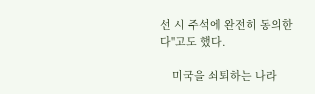선 시 주석에 완전히 동의한다"고도 했다.

    미국을 쇠퇴하는 나라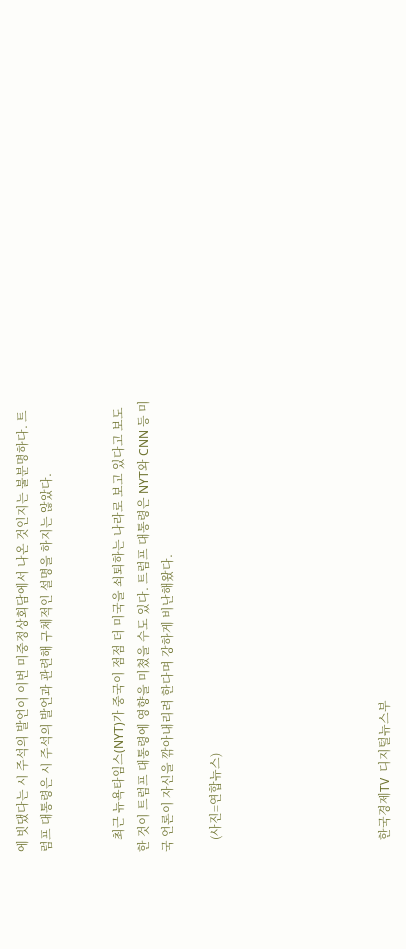에 빗댔다는 시 주석의 발언이 이번 미중정상회담에서 나온 것인지는 불분명하다. 트럼프 대통령은 시 주석의 발언과 관련해 구체적인 설명을 하지는 않았다.


    최근 뉴욕타임스(NYT)가 중국이 점점 더 미국을 쇠퇴하는 나라로 보고 있다고 보도한 것이 트럼프 대통령에 영향을 미쳤을 수도 있다. 트럼프 대통령은 NYT와 CNN 등 미국 언론이 자신을 깎아내리려 한다며 강하게 비난해왔다.

    (사진=연합뉴스)






    한국경제TV  디지털뉴스부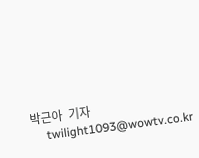박근아  기자
     twilight1093@wowtv.co.kr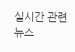실시간 관련뉴스